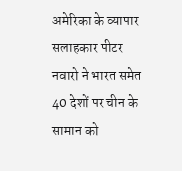अमेरिका के व्यापार सलाहकार पीटर नवारो ने भारत समेत 40 देशों पर चीन के सामान को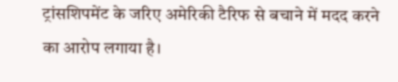ट्रांसशिपमेंट के जरिए अमेरिकी टैरिफ से बचाने में मदद करने का आरोप लगाया है।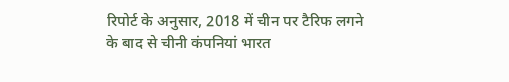रिपोर्ट के अनुसार, 2018 में चीन पर टैरिफ लगने के बाद से चीनी कंपनियां भारत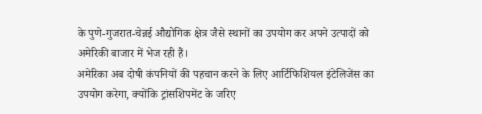के पुणे-गुजरात-चेन्नई औद्योगिक क्षेत्र जैसे स्थानों का उपयोग कर अपने उत्पादों को अमेरिकी बाजार में भेज रही हैं।
अमेरिका अब दोषी कंपनियों की पहचान करने के लिए आर्टिफिशियल इंटेलिजेंस का उपयोग करेगा, क्योंकि ट्रांसशिपमेंट के जरिए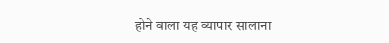होने वाला यह व्यापार सालाना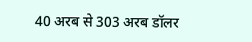40 अरब से 303 अरब डॉलर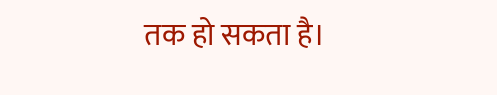तक हो सकता है।